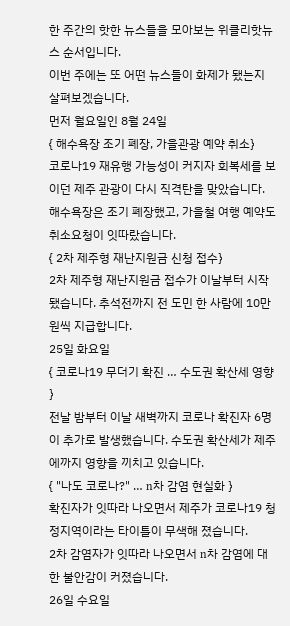한 주간의 핫한 뉴스들을 모아보는 위클리핫뉴스 순서입니다.
이번 주에는 또 어떤 뉴스들이 화제가 됐는지 살펴보겠습니다.
먼저 월요일인 8월 24일
{ 해수욕장 조기 폐장, 가을관광 예약 취소}
코로나19 재유행 가능성이 커지자 회복세를 보이던 제주 관광이 다시 직격탄을 맞았습니다.
해수욕장은 조기 폐장했고, 가을철 여행 예약도 취소요청이 잇따랐습니다.
{ 2차 제주형 재난지원금 신청 접수}
2차 제주형 재난지원금 접수가 이날부터 시작됐습니다. 추석전까지 전 도민 한 사람에 10만원씩 지급합니다.
25일 화요일
{ 코로나19 무더기 확진 … 수도권 확산세 영향 }
전날 밤부터 이날 새벽까지 코로나 확진자 6명이 추가로 발생했습니다. 수도권 확산세가 제주에까지 영향을 끼치고 있습니다.
{ "나도 코로나?" … n차 감염 현실화 }
확진자가 잇따라 나오면서 제주가 코로나19 청정지역이라는 타이틀이 무색해 졌습니다.
2차 감염자가 잇따라 나오면서 n차 감염에 대한 불안감이 커졌습니다.
26일 수요일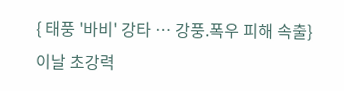{ 태풍 '바비' 강타 … 강풍.폭우 피해 속출}
이날 초강력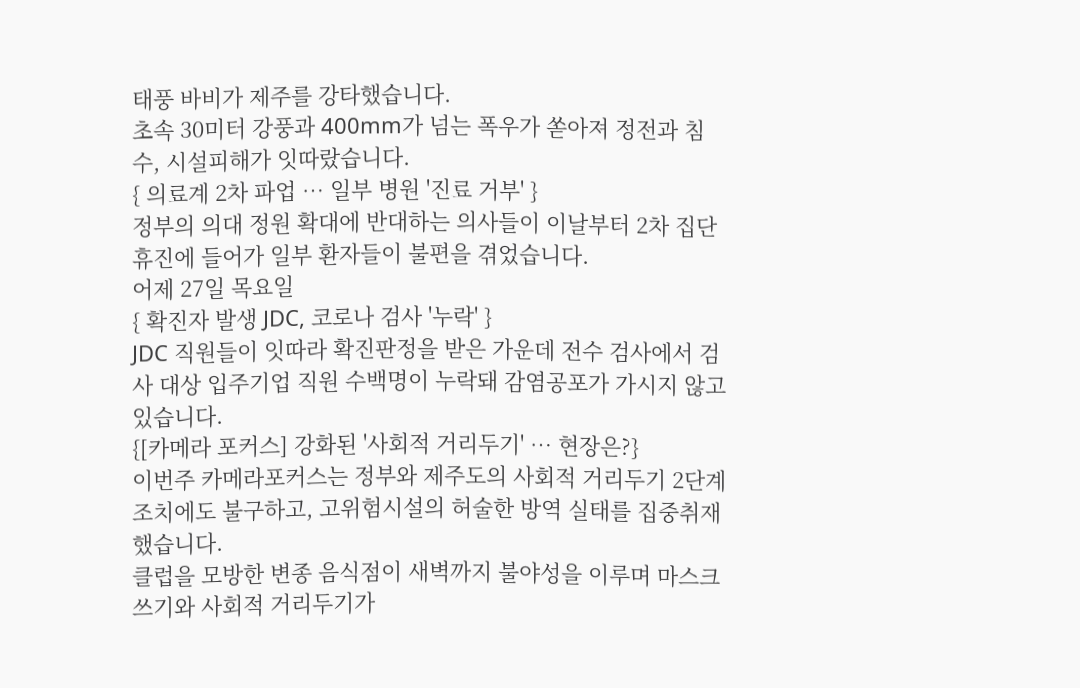태풍 바비가 제주를 강타했습니다.
초속 30미터 강풍과 400mm가 넘는 폭우가 쏟아져 정전과 침수, 시설피해가 잇따랐습니다.
{ 의료계 2차 파업 … 일부 병원 '진료 거부' }
정부의 의대 정원 확대에 반대하는 의사들이 이날부터 2차 집단 휴진에 들어가 일부 환자들이 불편을 겪었습니다.
어제 27일 목요일
{ 확진자 발생 JDC, 코로나 검사 '누락' }
JDC 직원들이 잇따라 확진판정을 받은 가운데 전수 검사에서 검사 대상 입주기업 직원 수백명이 누락돼 감염공포가 가시지 않고 있습니다.
{[카메라 포커스] 강화된 '사회적 거리두기' … 현장은?}
이번주 카메라포커스는 정부와 제주도의 사회적 거리두기 2단계 조치에도 불구하고, 고위험시설의 허술한 방역 실태를 집중취재했습니다.
클럽을 모방한 변종 음식점이 새벽까지 불야성을 이루며 마스크 쓰기와 사회적 거리두기가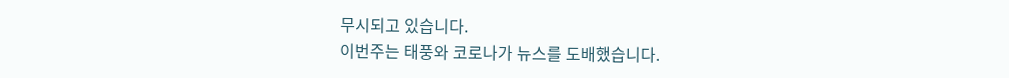무시되고 있습니다.
이번주는 태풍와 코로나가 뉴스를 도배했습니다.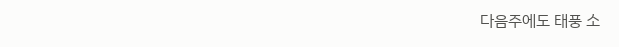다음주에도 태풍 소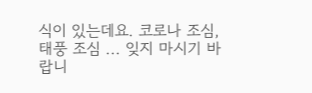식이 있는데요. 코로나 조심, 태풍 조심 ... 잊지 마시기 바랍니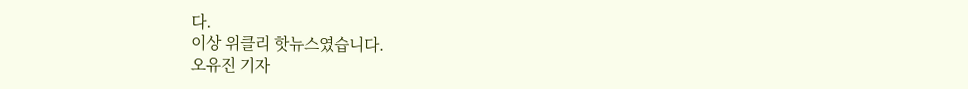다.
이상 위클리 핫뉴스였습니다.
오유진 기자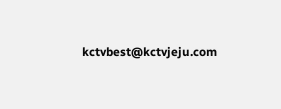kctvbest@kctvjeju.com